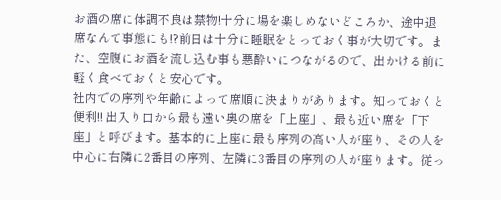お酒の席に体調不良は禁物!十分に場を楽しめないどころか、途中退席なんて事態にも!?前日は十分に睡眠をとっておく事が大切です。また、空腹にお酒を流し込む事も悪酔いにつながるので、出かける前に軽く食べておくと安心です。
社内での序列や年齢によって席順に決まりがあります。知っておくと便利!! 出入り口から最も遠い奥の席を「上座」、最も近い席を「下座」と呼びます。基本的に上座に最も序列の高い人が座り、その人を中心に右隣に2番目の序列、左隣に3番目の序列の人が座ります。従っ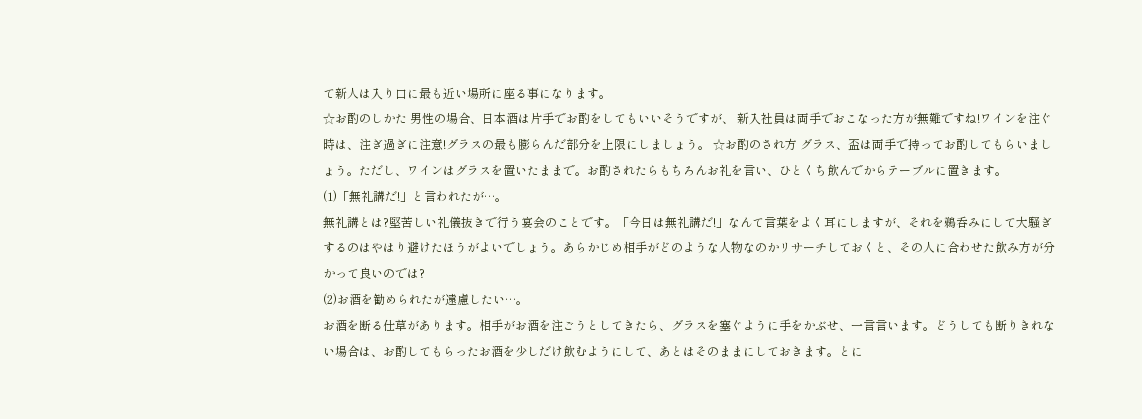て新人は入り口に最も近い場所に座る事になります。
☆お酌のしかた 男性の場合、日本酒は片手でお酌をしてもいいそうですが、 新入社員は両手でおこなった方が無難ですね!ワインを注ぐ時は、注ぎ過ぎに注意!グラスの最も膨らんだ部分を上限にしましょう。 ☆お酌のされ方 グラス、盃は両手で持ってお酌してもらいましょう。ただし、ワインはグラスを置いたままで。お酌されたらもちろんお礼を言い、ひとくち飲んでからテーブルに置きます。
(1)「無礼講だ!」と言われたが…。
無礼講とは?堅苦しい礼儀抜きで行う宴会のことです。「今日は無礼講だ!」なんて言葉をよく耳にしますが、それを鵜呑みにして大騒ぎするのはやはり避けたほうがよいでしょう。あらかじめ相手がどのような人物なのかリサーチしておくと、その人に合わせた飲み方が分かって良いのでは?
(2)お酒を勧められたが遠慮したい…。
お酒を断る仕草があります。相手がお酒を注ごうとしてきたら、グラスを塞ぐように手をかぶせ、一言言います。どうしても断りきれない場合は、お酌してもらったお酒を少しだけ飲むようにして、あとはそのままにしておきます。とに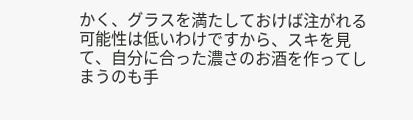かく、グラスを満たしておけば注がれる可能性は低いわけですから、スキを見て、自分に合った濃さのお酒を作ってしまうのも手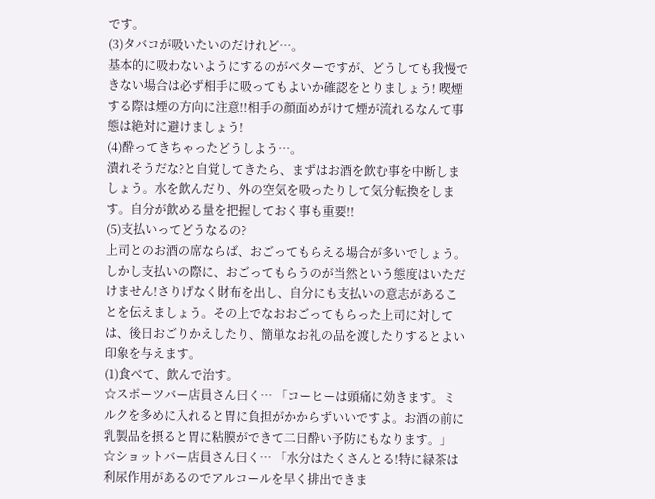です。
(3)タバコが吸いたいのだけれど…。
基本的に吸わないようにするのがベターですが、どうしても我慢できない場合は必ず相手に吸ってもよいか確認をとりましょう! 喫煙する際は煙の方向に注意!!相手の顔面めがけて煙が流れるなんて事態は絶対に避けましょう!
(4)酔ってきちゃったどうしよう…。
潰れそうだな?と自覚してきたら、まずはお酒を飲む事を中断しましょう。水を飲んだり、外の空気を吸ったりして気分転換をします。自分が飲める量を把握しておく事も重要!!
(5)支払いってどうなるの?
上司とのお酒の席ならば、おごってもらえる場合が多いでしょう。しかし支払いの際に、おごってもらうのが当然という態度はいただけません!さりげなく財布を出し、自分にも支払いの意志があることを伝えましょう。その上でなおおごってもらった上司に対しては、後日おごりかえしたり、簡単なお礼の品を渡したりするとよい印象を与えます。
(1)食べて、飲んで治す。
☆スポーツバー店員さん曰く… 「コーヒーは頭痛に効きます。ミルクを多めに入れると胃に負担がかからずいいですよ。お酒の前に乳製品を摂ると胃に粘膜ができて二日酔い予防にもなります。」 ☆ショットバー店員さん曰く… 「水分はたくさんとる!特に緑茶は利尿作用があるのでアルコールを早く排出できま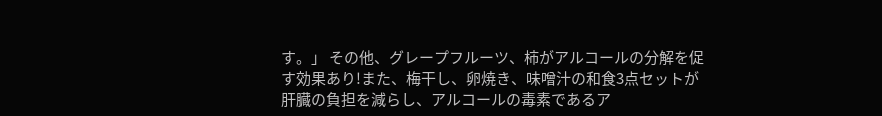す。」 その他、グレープフルーツ、柿がアルコールの分解を促す効果あり!また、梅干し、卵焼き、味噌汁の和食3点セットが肝臓の負担を減らし、アルコールの毒素であるア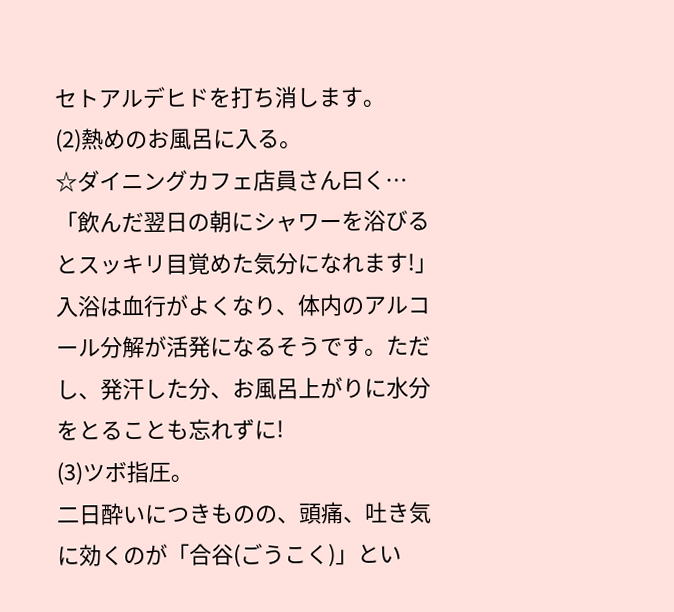セトアルデヒドを打ち消します。
(2)熱めのお風呂に入る。
☆ダイニングカフェ店員さん曰く… 「飲んだ翌日の朝にシャワーを浴びるとスッキリ目覚めた気分になれます!」入浴は血行がよくなり、体内のアルコール分解が活発になるそうです。ただし、発汗した分、お風呂上がりに水分をとることも忘れずに!
(3)ツボ指圧。
二日酔いにつきものの、頭痛、吐き気に効くのが「合谷(ごうこく)」とい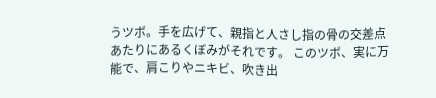うツボ。手を広げて、親指と人さし指の骨の交差点あたりにあるくぼみがそれです。 このツボ、実に万能で、肩こりやニキビ、吹き出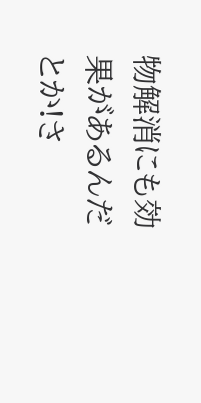物解消にも効果があるんだとか!さ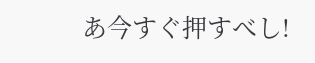あ今すぐ押すべし!